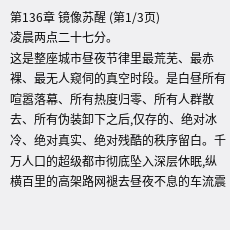第136章 镜像苏醒 (第1/3页)
凌晨两点二十七分。
这是整座城市昼夜节律里最荒芜、最赤裸、最无人窥伺的真空时段。是白昼所有喧嚣落幕、所有热度归零、所有人群散去、所有伪装卸下之后,仅存的、绝对冰冷、绝对真实、绝对残酷的秩序留白。千万人口的超级都市彻底坠入深层休眠,纵横百里的高架路网褪去昼夜不息的车流震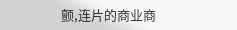颤,连片的商业商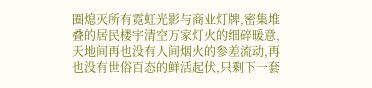圈熄灭所有霓虹光影与商业灯牌,密集堆叠的居民楼宇清空万家灯火的细碎暖意,天地间再也没有人间烟火的参差流动,再也没有世俗百态的鲜活起伏,只剩下一套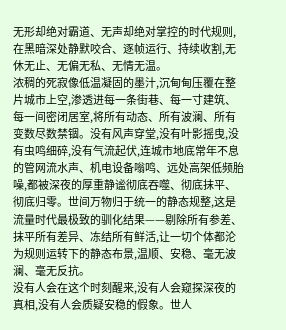无形却绝对霸道、无声却绝对掌控的时代规则,在黑暗深处静默咬合、逐帧运行、持续收割,无休无止、无偏无私、无情无温。
浓稠的死寂像低温凝固的墨汁,沉甸甸压覆在整片城市上空,渗透进每一条街巷、每一寸建筑、每一间密闭居室,将所有动态、所有波澜、所有变数尽数禁锢。没有风声穿堂,没有叶影摇曳,没有虫鸣细碎,没有气流起伏,连城市地底常年不息的管网流水声、机电设备嗡鸣、远处高架低频胎噪,都被深夜的厚重静谧彻底吞噬、彻底抹平、彻底归零。世间万物归于统一的静态规整,这是流量时代最极致的驯化结果——剔除所有参差、抹平所有差异、冻结所有鲜活,让一切个体都沦为规则运转下的静态布景,温顺、安稳、毫无波澜、毫无反抗。
没有人会在这个时刻醒来,没有人会窥探深夜的真相,没有人会质疑安稳的假象。世人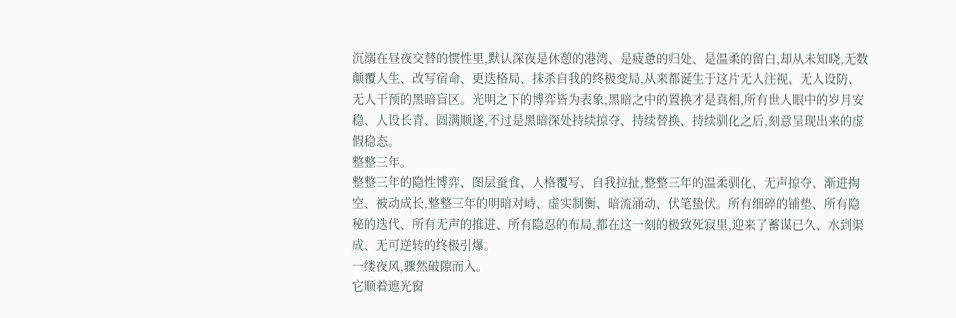沉溺在昼夜交替的惯性里,默认深夜是休憩的港湾、是疲惫的归处、是温柔的留白,却从未知晓,无数颠覆人生、改写宿命、更迭格局、抹杀自我的终极变局,从来都诞生于这片无人注视、无人设防、无人干预的黑暗盲区。光明之下的博弈皆为表象,黑暗之中的置换才是真相,所有世人眼中的岁月安稳、人设长青、圆满顺遂,不过是黑暗深处持续掠夺、持续替换、持续驯化之后,刻意呈现出来的虚假稳态。
整整三年。
整整三年的隐性博弈、图层蚕食、人格覆写、自我拉扯,整整三年的温柔驯化、无声掠夺、渐进掏空、被动成长,整整三年的明暗对峙、虚实制衡、暗流涌动、伏笔蛰伏。所有细碎的铺垫、所有隐秘的迭代、所有无声的推进、所有隐忍的布局,都在这一刻的极致死寂里,迎来了蓄谋已久、水到渠成、无可逆转的终极引爆。
一缕夜风,骤然破隙而入。
它顺着遮光窗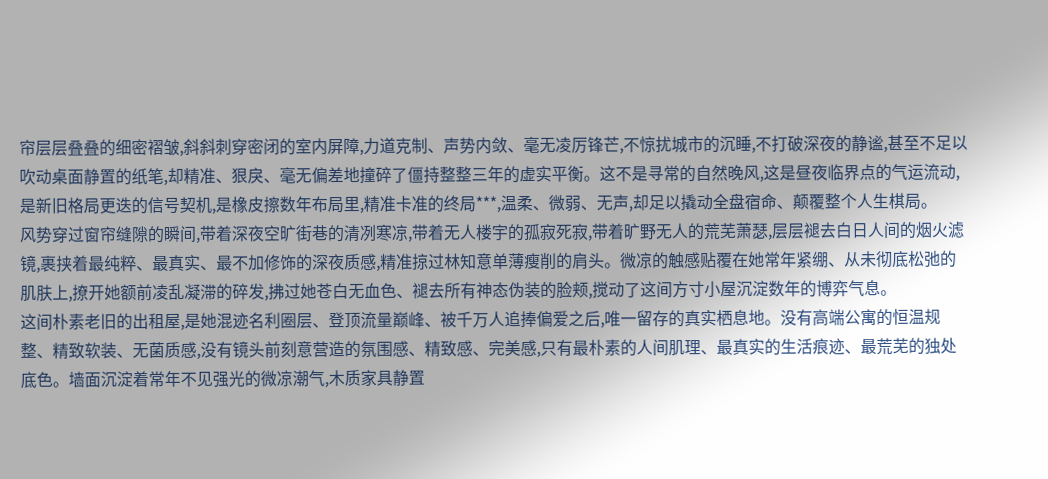帘层层叠叠的细密褶皱,斜斜刺穿密闭的室内屏障,力道克制、声势内敛、毫无凌厉锋芒,不惊扰城市的沉睡,不打破深夜的静谧,甚至不足以吹动桌面静置的纸笔,却精准、狠戾、毫无偏差地撞碎了僵持整整三年的虚实平衡。这不是寻常的自然晚风,这是昼夜临界点的气运流动,是新旧格局更迭的信号契机,是橡皮擦数年布局里,精准卡准的终局***,温柔、微弱、无声,却足以撬动全盘宿命、颠覆整个人生棋局。
风势穿过窗帘缝隙的瞬间,带着深夜空旷街巷的清冽寒凉,带着无人楼宇的孤寂死寂,带着旷野无人的荒芜萧瑟,层层褪去白日人间的烟火滤镜,裹挟着最纯粹、最真实、最不加修饰的深夜质感,精准掠过林知意单薄瘦削的肩头。微凉的触感贴覆在她常年紧绷、从未彻底松弛的肌肤上,撩开她额前凌乱凝滞的碎发,拂过她苍白无血色、褪去所有神态伪装的脸颊,搅动了这间方寸小屋沉淀数年的博弈气息。
这间朴素老旧的出租屋,是她混迹名利圈层、登顶流量巅峰、被千万人追捧偏爱之后,唯一留存的真实栖息地。没有高端公寓的恒温规整、精致软装、无菌质感,没有镜头前刻意营造的氛围感、精致感、完美感,只有最朴素的人间肌理、最真实的生活痕迹、最荒芜的独处底色。墙面沉淀着常年不见强光的微凉潮气,木质家具静置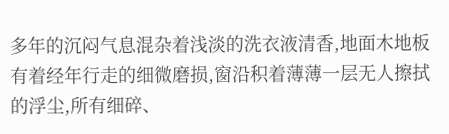多年的沉闷气息混杂着浅淡的洗衣液清香,地面木地板有着经年行走的细微磨损,窗沿积着薄薄一层无人擦拭的浮尘,所有细碎、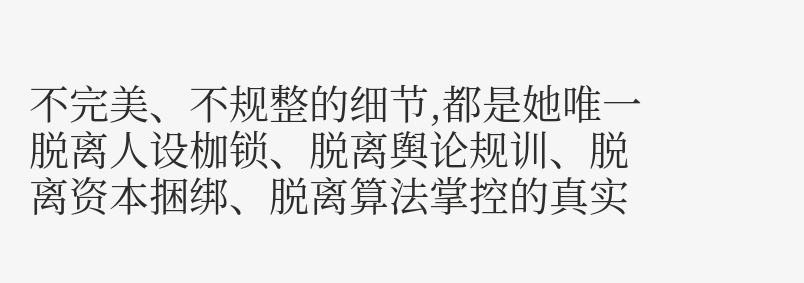不完美、不规整的细节,都是她唯一脱离人设枷锁、脱离舆论规训、脱离资本捆绑、脱离算法掌控的真实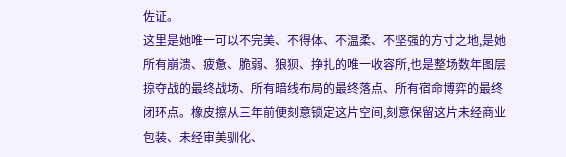佐证。
这里是她唯一可以不完美、不得体、不温柔、不坚强的方寸之地,是她所有崩溃、疲惫、脆弱、狼狈、挣扎的唯一收容所,也是整场数年图层掠夺战的最终战场、所有暗线布局的最终落点、所有宿命博弈的最终闭环点。橡皮擦从三年前便刻意锁定这片空间,刻意保留这片未经商业包装、未经审美驯化、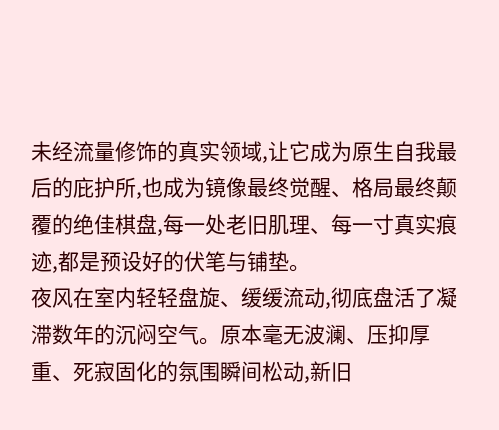未经流量修饰的真实领域,让它成为原生自我最后的庇护所,也成为镜像最终觉醒、格局最终颠覆的绝佳棋盘,每一处老旧肌理、每一寸真实痕迹,都是预设好的伏笔与铺垫。
夜风在室内轻轻盘旋、缓缓流动,彻底盘活了凝滞数年的沉闷空气。原本毫无波澜、压抑厚重、死寂固化的氛围瞬间松动,新旧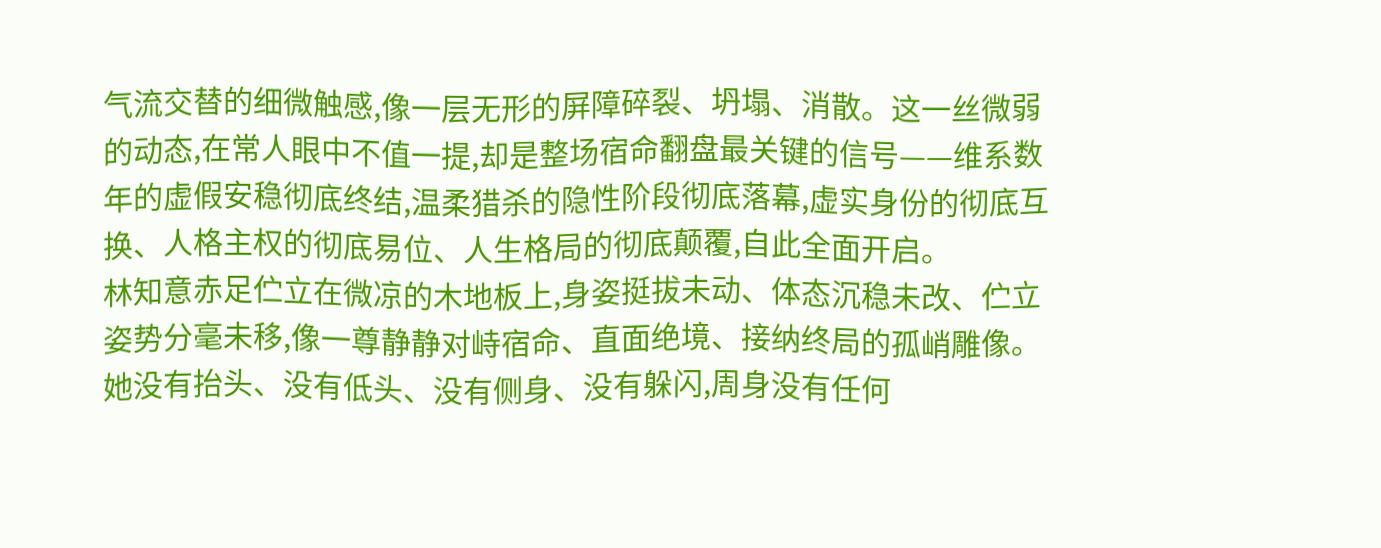气流交替的细微触感,像一层无形的屏障碎裂、坍塌、消散。这一丝微弱的动态,在常人眼中不值一提,却是整场宿命翻盘最关键的信号——维系数年的虚假安稳彻底终结,温柔猎杀的隐性阶段彻底落幕,虚实身份的彻底互换、人格主权的彻底易位、人生格局的彻底颠覆,自此全面开启。
林知意赤足伫立在微凉的木地板上,身姿挺拔未动、体态沉稳未改、伫立姿势分毫未移,像一尊静静对峙宿命、直面绝境、接纳终局的孤峭雕像。她没有抬头、没有低头、没有侧身、没有躲闪,周身没有任何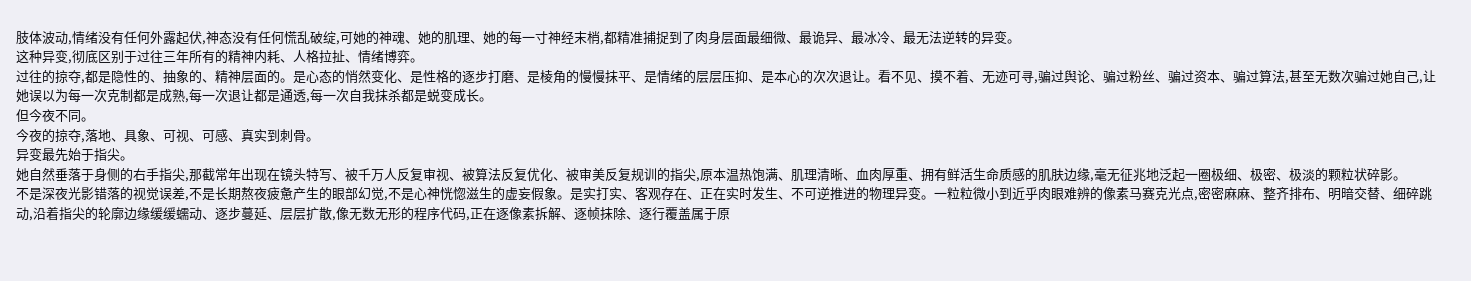肢体波动,情绪没有任何外露起伏,神态没有任何慌乱破绽,可她的神魂、她的肌理、她的每一寸神经末梢,都精准捕捉到了肉身层面最细微、最诡异、最冰冷、最无法逆转的异变。
这种异变,彻底区别于过往三年所有的精神内耗、人格拉扯、情绪博弈。
过往的掠夺,都是隐性的、抽象的、精神层面的。是心态的悄然变化、是性格的逐步打磨、是棱角的慢慢抹平、是情绪的层层压抑、是本心的次次退让。看不见、摸不着、无迹可寻,骗过舆论、骗过粉丝、骗过资本、骗过算法,甚至无数次骗过她自己,让她误以为每一次克制都是成熟,每一次退让都是通透,每一次自我抹杀都是蜕变成长。
但今夜不同。
今夜的掠夺,落地、具象、可视、可感、真实到刺骨。
异变最先始于指尖。
她自然垂落于身侧的右手指尖,那截常年出现在镜头特写、被千万人反复审视、被算法反复优化、被审美反复规训的指尖,原本温热饱满、肌理清晰、血肉厚重、拥有鲜活生命质感的肌肤边缘,毫无征兆地泛起一圈极细、极密、极淡的颗粒状碎影。
不是深夜光影错落的视觉误差,不是长期熬夜疲惫产生的眼部幻觉,不是心神恍惚滋生的虚妄假象。是实打实、客观存在、正在实时发生、不可逆推进的物理异变。一粒粒微小到近乎肉眼难辨的像素马赛克光点,密密麻麻、整齐排布、明暗交替、细碎跳动,沿着指尖的轮廓边缘缓缓蠕动、逐步蔓延、层层扩散,像无数无形的程序代码,正在逐像素拆解、逐帧抹除、逐行覆盖属于原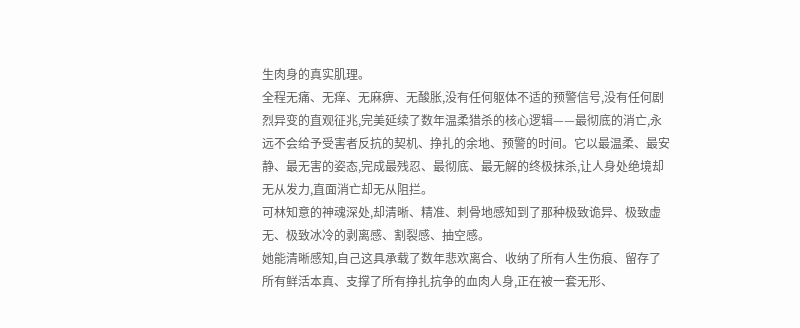生肉身的真实肌理。
全程无痛、无痒、无麻痹、无酸胀,没有任何躯体不适的预警信号,没有任何剧烈异变的直观征兆,完美延续了数年温柔猎杀的核心逻辑——最彻底的消亡,永远不会给予受害者反抗的契机、挣扎的余地、预警的时间。它以最温柔、最安静、最无害的姿态,完成最残忍、最彻底、最无解的终极抹杀,让人身处绝境却无从发力,直面消亡却无从阻拦。
可林知意的神魂深处,却清晰、精准、刺骨地感知到了那种极致诡异、极致虚无、极致冰冷的剥离感、割裂感、抽空感。
她能清晰感知,自己这具承载了数年悲欢离合、收纳了所有人生伤痕、留存了所有鲜活本真、支撑了所有挣扎抗争的血肉人身,正在被一套无形、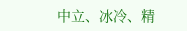中立、冰冷、精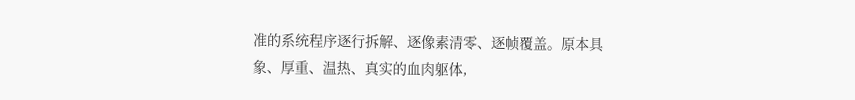准的系统程序逐行拆解、逐像素清零、逐帧覆盖。原本具象、厚重、温热、真实的血肉躯体,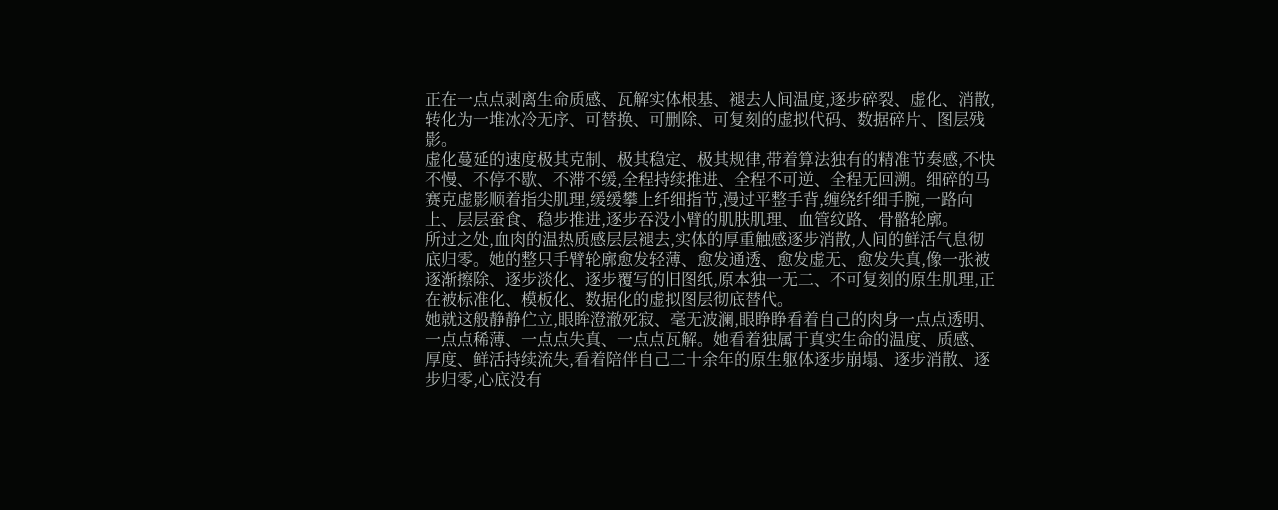正在一点点剥离生命质感、瓦解实体根基、褪去人间温度,逐步碎裂、虚化、消散,转化为一堆冰冷无序、可替换、可删除、可复刻的虚拟代码、数据碎片、图层残影。
虚化蔓延的速度极其克制、极其稳定、极其规律,带着算法独有的精准节奏感,不快不慢、不停不歇、不滞不缓,全程持续推进、全程不可逆、全程无回溯。细碎的马赛克虚影顺着指尖肌理,缓缓攀上纤细指节,漫过平整手背,缠绕纤细手腕,一路向上、层层蚕食、稳步推进,逐步吞没小臂的肌肤肌理、血管纹路、骨骼轮廓。
所过之处,血肉的温热质感层层褪去,实体的厚重触感逐步消散,人间的鲜活气息彻底归零。她的整只手臂轮廓愈发轻薄、愈发通透、愈发虚无、愈发失真,像一张被逐渐擦除、逐步淡化、逐步覆写的旧图纸,原本独一无二、不可复刻的原生肌理,正在被标准化、模板化、数据化的虚拟图层彻底替代。
她就这般静静伫立,眼眸澄澈死寂、毫无波澜,眼睁睁看着自己的肉身一点点透明、一点点稀薄、一点点失真、一点点瓦解。她看着独属于真实生命的温度、质感、厚度、鲜活持续流失,看着陪伴自己二十余年的原生躯体逐步崩塌、逐步消散、逐步归零,心底没有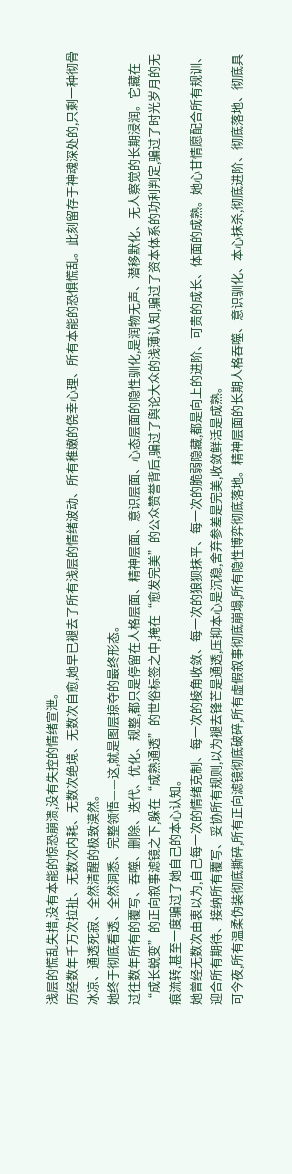浅层的慌乱失措,没有本能的惊恐崩溃,没有失控的情绪宣泄。
历经数年千万次拉扯、无数次内耗、无数次绝境、无数次自愈,她早已褪去了所有浅层的情绪波动、所有稚嫩的侥幸心理、所有本能的恐惧慌乱。此刻留存于神魂深处的,只剩一种彻骨冰凉、通透死寂、全然清醒的极致漠然。
她终于彻底看透、全然洞悉、完整领悟——这,就是图层掠夺的最终形态。
过往数年所有的覆写、吞噬、删除、迭代、优化、规整,都只是停留在人格层面、精神层面、意识层面、心态层面的隐性驯化,是润物无声、潜移默化、无人察觉的长期浸润。它藏在“成长蜕变”的正向叙事滤镜之下,躲在“成熟通透”的世俗标签之中,掩在“愈发完美”的公众赞誉背后,骗过了舆论大众的浅薄认知,骗过了资本体系的功利判定,骗过了时光岁月的无痕流转,甚至一度骗过了她自己的本心认知。
她曾经无数次由衷以为,自己每一次的情绪克制、每一次的棱角收敛、每一次的狼狈抹平、每一次的脆弱隐藏,都是向上的进阶、可贵的成长、体面的成熟。她心甘情愿配合所有规训、迎合所有期待、接纳所有覆写、妥协所有规则,以为褪去锋芒是通透,压抑本心是沉稳,舍弃参差是完美,收敛鲜活是成熟。
可今夜,所有温柔伪装彻底撕碎,所有正向滤镜彻底破碎,所有虚假叙事彻底崩塌,所有隐性博弈彻底落地。精神层面的长期人格吞噬、意识驯化、本心抹杀,彻底进阶、彻底落地、彻底具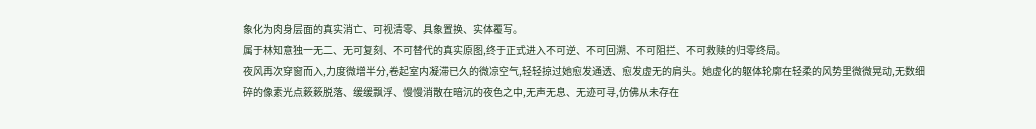象化为肉身层面的真实消亡、可视清零、具象置换、实体覆写。
属于林知意独一无二、无可复刻、不可替代的真实原图,终于正式进入不可逆、不可回溯、不可阻拦、不可救赎的归零终局。
夜风再次穿窗而入,力度微增半分,卷起室内凝滞已久的微凉空气,轻轻掠过她愈发通透、愈发虚无的肩头。她虚化的躯体轮廓在轻柔的风势里微微晃动,无数细碎的像素光点簌簌脱落、缓缓飘浮、慢慢消散在暗沉的夜色之中,无声无息、无迹可寻,仿佛从未存在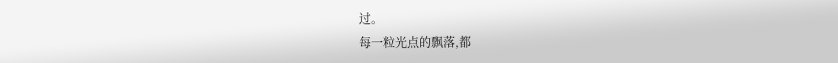过。
每一粒光点的飘落,都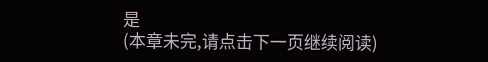是
(本章未完,请点击下一页继续阅读)